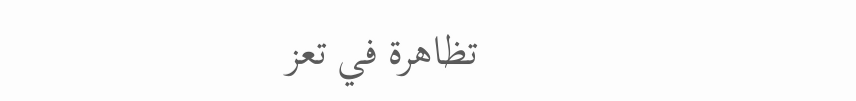تظاهرة في تعز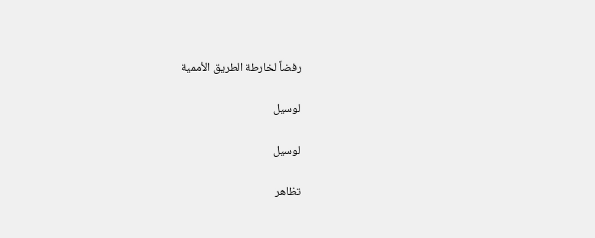رفضاً لخارطة الطريق الأممية

لوسيل

لوسيل

تظاهر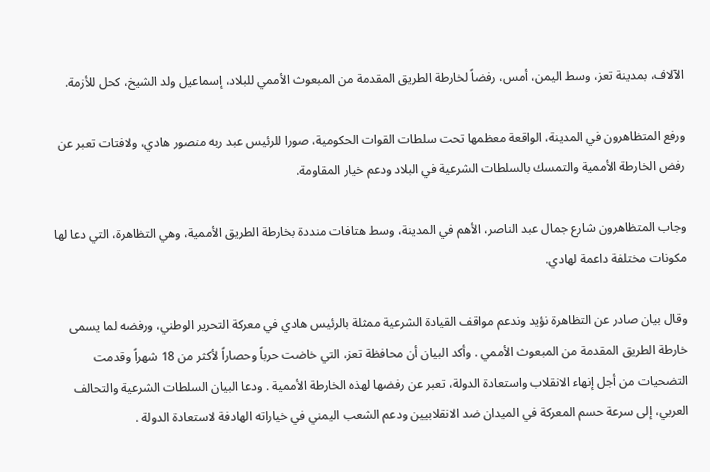الآلاف، بمدينة تعز، وسط اليمن، أمس، رفضاً لخارطة الطريق المقدمة من المبعوث الأممي للبلاد، إسماعيل ولد الشيخ، كحل للأزمة.

ورفع المتظاهرون في المدينة، الواقعة معظمها تحت سلطات القوات الحكومية، صورا للرئيس عبد ربه منصور هادي، ولافتات تعبر عن رفض الخارطة الأممية والتمسك بالسلطات الشرعية في البلاد ودعم خيار المقاومة.

وجاب المتظاهرون شارع جمال عبد الناصر، الأهم في المدينة، وسط هتافات منددة بخارطة الطريق الأممية، وهي التظاهرة، التي دعا لها مكونات مختلفة داعمة لهادي.

وقال بيان صادر عن التظاهرة نؤيد وندعم مواقف القيادة الشرعية ممثلة بالرئيس هادي في معركة التحرير الوطني، ورفضه لما يسمى خارطة الطريق المقدمة من المبعوث الأممي . وأكد البيان أن محافظة تعز، التي خاضت حرباً وحصاراً لأكثر من 18 شهراً وقدمت التضحيات من أجل إنهاء الانقلاب واستعادة الدولة، تعبر عن رفضها لهذه الخارطة الأممية . ودعا البيان السلطات الشرعية والتحالف العربي، إلى سرعة حسم المعركة في الميدان ضد الانقلابيين ودعم الشعب اليمني في خياراته الهادفة لاستعادة الدولة .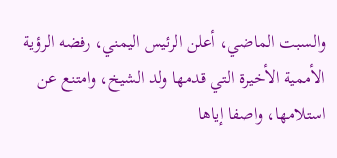والسبت الماضي، أعلن الرئيس اليمني، رفضه الرؤية الأممية الأخيرة التي قدمها ولد الشيخ، وامتنع عن استلامها، واصفا إياها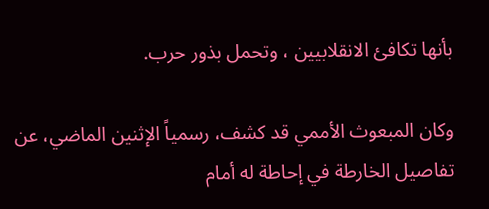بأنها تكافئ الانقلابيين ، وتحمل بذور حرب.

وكان المبعوث الأممي قد كشف، رسمياً الإثنين الماضي، عن تفاصيل الخارطة في إحاطة له أمام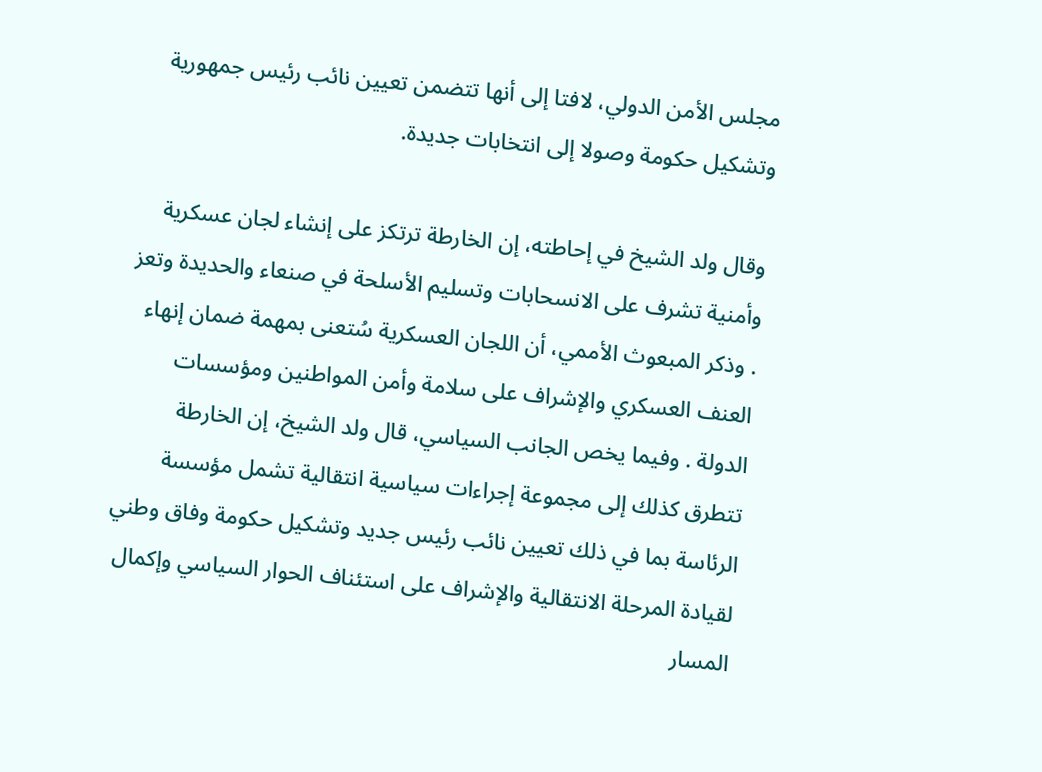مجلس الأمن الدولي، لافتا إلى أنها تتضمن تعيين نائب رئيس جمهورية وتشكيل حكومة وصولا إلى انتخابات جديدة.

وقال ولد الشيخ في إحاطته، إن الخارطة ترتكز على إنشاء لجان عسكرية وأمنية تشرف على الانسحابات وتسليم الأسلحة في صنعاء والحديدة وتعز . وذكر المبعوث الأممي، أن اللجان العسكرية سُتعنى بمهمة ضمان إنهاء العنف العسكري والإشراف على سلامة وأمن المواطنين ومؤسسات الدولة . وفيما يخص الجانب السياسي، قال ولد الشيخ، إن الخارطة تتطرق كذلك إلى مجموعة إجراءات سياسية انتقالية تشمل مؤسسة الرئاسة بما في ذلك تعيين نائب رئيس جديد وتشكيل حكومة وفاق وطني لقيادة المرحلة الانتقالية والإشراف على استئناف الحوار السياسي وإكمال المسار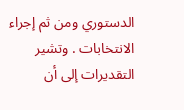الدستوري ومن ثم إجراء الانتخابات . وتشير التقديرات إلى أن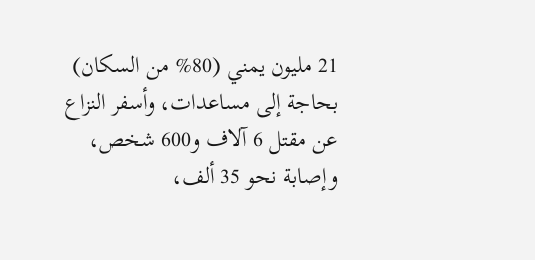21 مليون يمني (80% من السكان) بحاجة إلى مساعدات، وأسفر النزاع عن مقتل 6 آلاف و600 شخص، وإصابة نحو 35 ألف،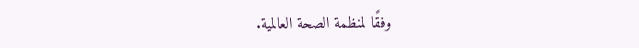وفقًا لمنظمة الصحة العالمية.